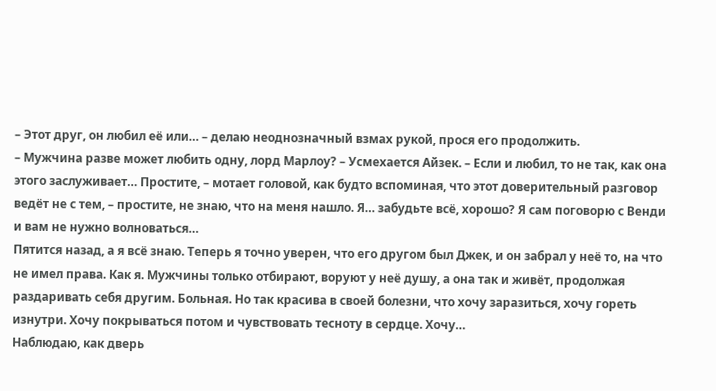– Этот друг, он любил её или… – делаю неоднозначный взмах рукой, прося его продолжить.
– Мужчина разве может любить одну, лорд Марлоу? – Усмехается Айзек. – Если и любил, то не так, как она этого заслуживает… Простите, – мотает головой, как будто вспоминая, что этот доверительный разговор ведёт не с тем, – простите, не знаю, что на меня нашло. Я… забудьте всё, хорошо? Я сам поговорю с Венди и вам не нужно волноваться…
Пятится назад, а я всё знаю. Теперь я точно уверен, что его другом был Джек, и он забрал у неё то, на что не имел права. Как я. Мужчины только отбирают, воруют у неё душу, а она так и живёт, продолжая раздаривать себя другим. Больная. Но так красива в своей болезни, что хочу заразиться, хочу гореть изнутри. Хочу покрываться потом и чувствовать тесноту в сердце. Хочу…
Наблюдаю, как дверь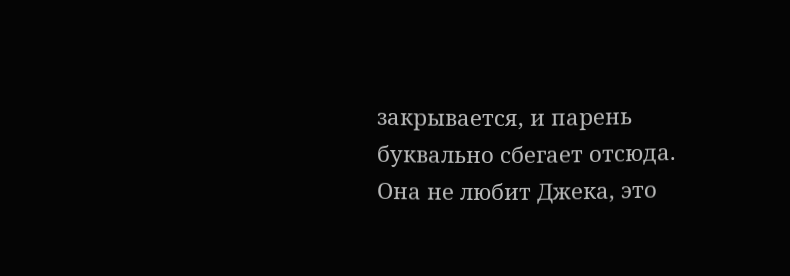закрывается, и парень буквально сбегает отсюда.
Она не любит Джека, это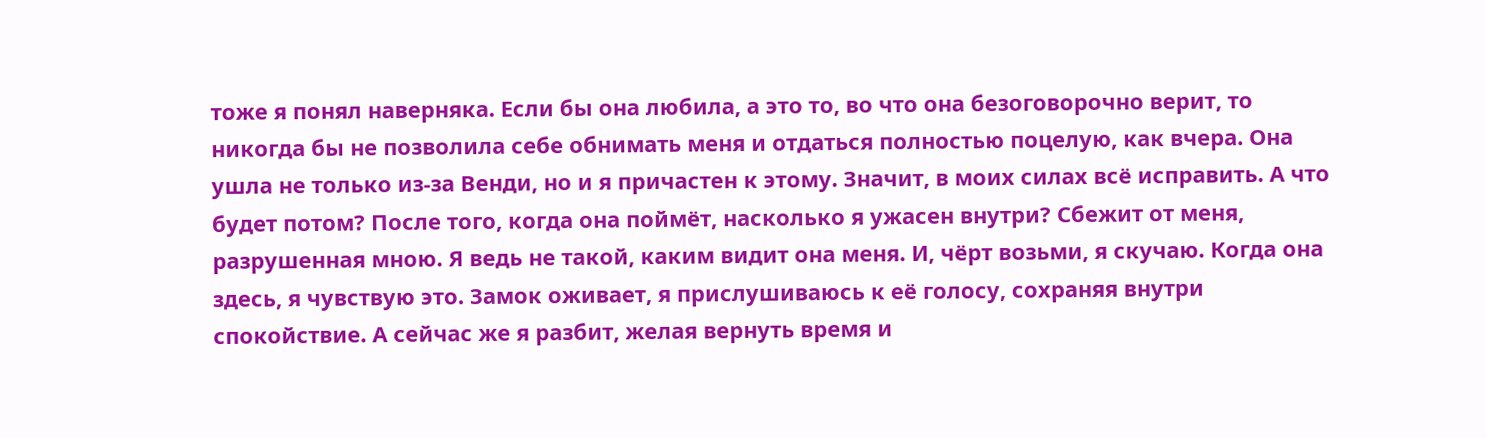тоже я понял наверняка. Если бы она любила, а это то, во что она безоговорочно верит, то никогда бы не позволила себе обнимать меня и отдаться полностью поцелую, как вчера. Она ушла не только из-за Венди, но и я причастен к этому. Значит, в моих силах всё исправить. А что будет потом? После того, когда она поймёт, насколько я ужасен внутри? Сбежит от меня, разрушенная мною. Я ведь не такой, каким видит она меня. И, чёрт возьми, я скучаю. Когда она здесь, я чувствую это. Замок оживает, я прислушиваюсь к её голосу, сохраняя внутри спокойствие. А сейчас же я разбит, желая вернуть время и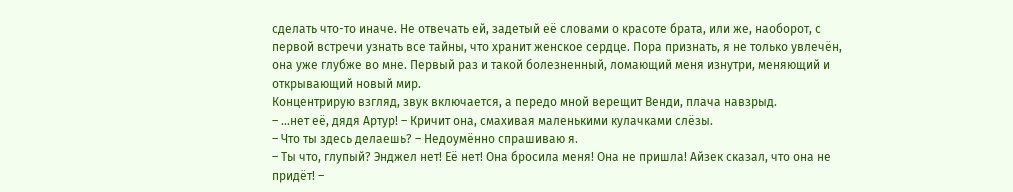сделать что-то иначе. Не отвечать ей, задетый её словами о красоте брата, или же, наоборот, с первой встречи узнать все тайны, что хранит женское сердце. Пора признать, я не только увлечён, она уже глубже во мне. Первый раз и такой болезненный, ломающий меня изнутри, меняющий и открывающий новый мир.
Концентрирую взгляд, звук включается, а передо мной верещит Венди, плача навзрыд.
– …нет её, дядя Артур! – Кричит она, смахивая маленькими кулачками слёзы.
– Что ты здесь делаешь? – Недоумённо спрашиваю я.
– Ты что, глупый? Энджел нет! Её нет! Она бросила меня! Она не пришла! Айзек сказал, что она не придёт! –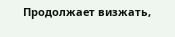Продолжает визжать,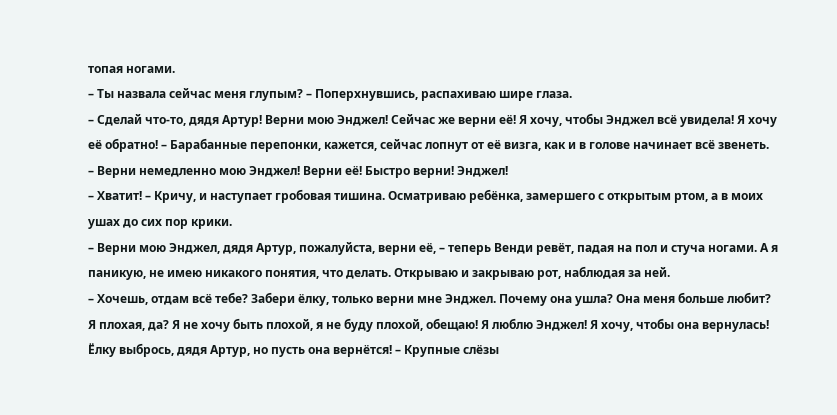топая ногами.
– Ты назвала сейчас меня глупым? – Поперхнувшись, распахиваю шире глаза.
– Сделай что-то, дядя Артур! Верни мою Энджел! Сейчас же верни её! Я хочу, чтобы Энджел всё увидела! Я хочу её обратно! – Барабанные перепонки, кажется, сейчас лопнут от её визга, как и в голове начинает всё звенеть.
– Верни немедленно мою Энджел! Верни её! Быстро верни! Энджел!
– Хватит! – Кричу, и наступает гробовая тишина. Осматриваю ребёнка, замершего с открытым ртом, а в моих ушах до сих пор крики.
– Верни мою Энджел, дядя Артур, пожалуйста, верни её, – теперь Венди ревёт, падая на пол и стуча ногами. А я паникую, не имею никакого понятия, что делать. Открываю и закрываю рот, наблюдая за ней.
– Хочешь, отдам всё тебе? Забери ёлку, только верни мне Энджел. Почему она ушла? Она меня больше любит? Я плохая, да? Я не хочу быть плохой, я не буду плохой, обещаю! Я люблю Энджел! Я хочу, чтобы она вернулась! Ёлку выбрось, дядя Артур, но пусть она вернётся! – Крупные слёзы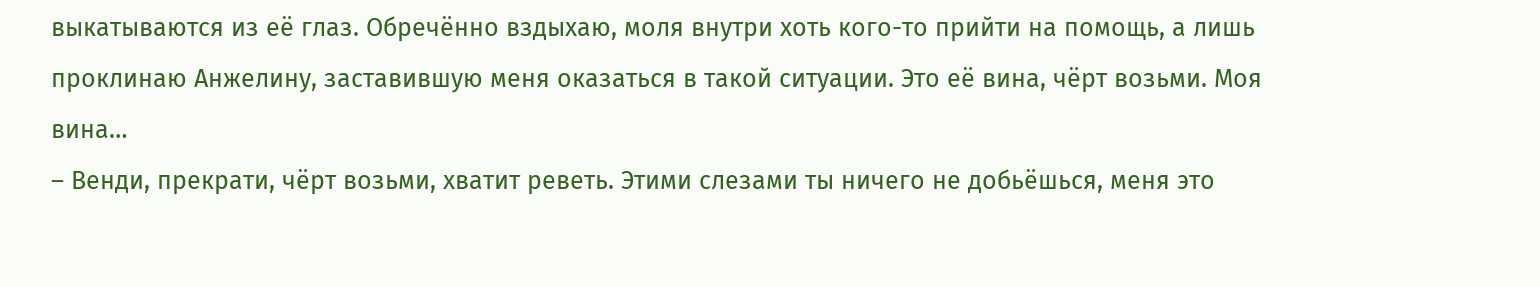выкатываются из её глаз. Обречённо вздыхаю, моля внутри хоть кого-то прийти на помощь, а лишь проклинаю Анжелину, заставившую меня оказаться в такой ситуации. Это её вина, чёрт возьми. Моя вина…
– Венди, прекрати, чёрт возьми, хватит реветь. Этими слезами ты ничего не добьёшься, меня это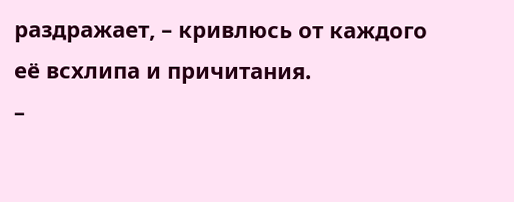раздражает, – кривлюсь от каждого её всхлипа и причитания.
–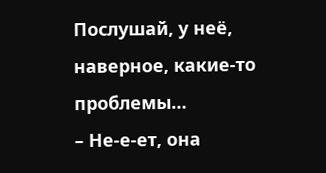Послушай, у неё, наверное, какие-то проблемы…
– Не-е-ет, она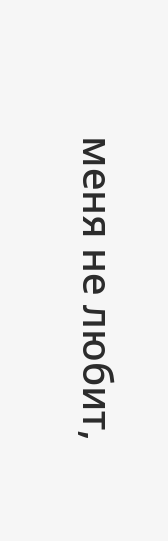меня не любит,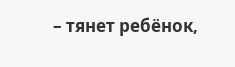– тянет ребёнок,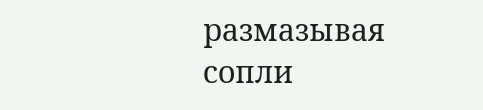размазывая сопли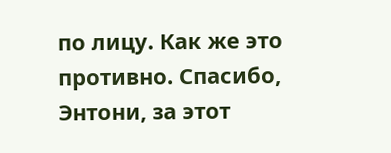по лицу. Как же это противно. Спасибо, Энтони, за этот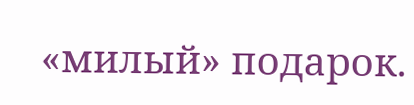«милый» подарок.